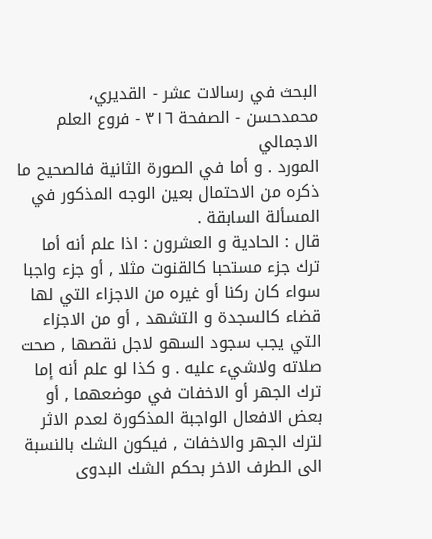البحث في رسالات عشر - القدیري، محمدحسن - الصفحة ٣١٦ - فروع العلم الاجمالي
المورد . و أما في الصورة الثانية فالصحيح ما ذكره من الاحتمال بعين الوجه المذكور في المسألة السابقة .
قال : الحادية و العشرون : اذا علم أنه أما ترك جزء مستحبا كالقنوت مثلا , أو جزء واجبا سواء كان ركنا أو غيره من الاجزاء التي لها قضاء كالسجدة و التشهد , أو من الاجزاء التي يجب سجود السهو لاجل نقصها , صحت صلاته ولاشيء عليه . و كذا لو علم أنه إما ترك الجهر أو الاخفات في موضعهما , أو بعض الافعال الواجبة المذكورة لعدم الاثر لترك الجهر والاخفات , فيكون الشك بالنسبة الى الطرف الاخر بحكم الشك البدوى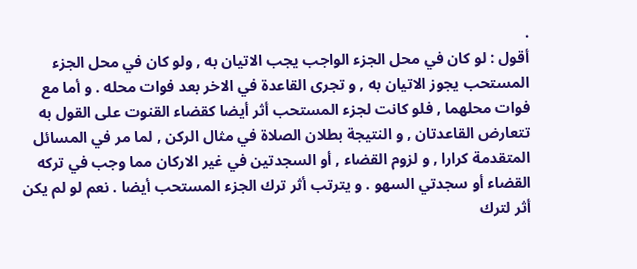.
أقول : لو كان في محل الجزء الواجب يجب الاتيان به , ولو كان في محل الجزء المستحب يجوز الاتيان به , و تجرى القاعدة في الاخر بعد فوات محله . و أما مع فوات محلهما , فلو كانت لجزء المستحب أثر أيضا كقضاء القنوت على القول به تتعارض القاعدتان , و النتيجة بطلان الصلاة في مثال الركن , لما مر في المسائل المتقدمة كرارا , و لزوم القضاء , أو السجدتين في غير الاركان مما وجب في تركه القضاء أو سجدتي السهو . و يترتب أثر ترك الجزء المستحب أيضا . نعم لو لم يكن أثر لترك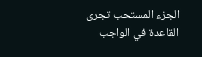الجزء المستحب تجرى القاعدة في الواجب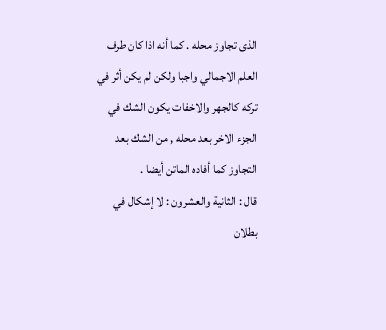الذى تجاوز محله . كما أنه اذا كان طرف العلم الاجمالي واجبا ولكن لم يكن أثر في تركه كالجهر والاخفات يكون الشك في الجزء الاخر بعد محله , من الشك بعد التجاوز كما أفاده الماتن أيضا .
قال : الثانية والعشرون : لا إشكال في بطلان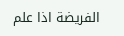الفريضة اذا علم